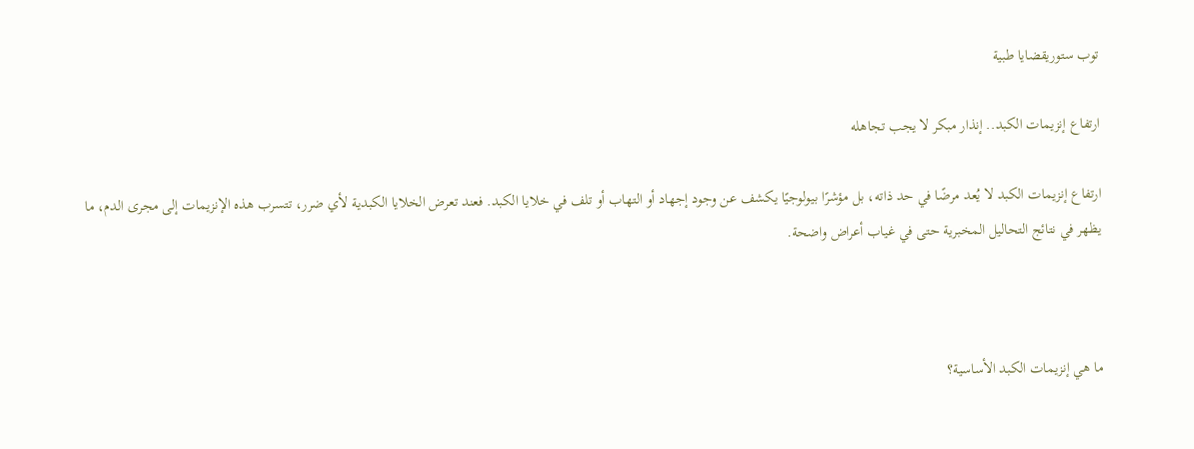توب ستوريقضايا طبية

ارتفاع إنزيمات الكبد.. إنذار مبكر لا يجب تجاهله

ارتفاع إنزيمات الكبد لا يُعد مرضًا في حد ذاته، بل مؤشرًا بيولوجيًا يكشف عن وجود إجهاد أو التهاب أو تلف في خلايا الكبد. فعند تعرض الخلايا الكبدية لأي ضرر، تتسرب هذه الإنزيمات إلى مجرى الدم، ما يظهر في نتائج التحاليل المخبرية حتى في غياب أعراض واضحة.



ما هي إنزيمات الكبد الأساسية؟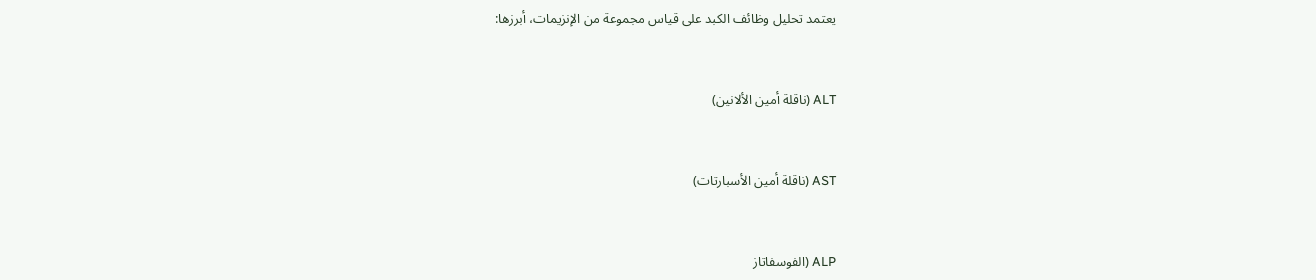يعتمد تحليل وظائف الكبد على قياس مجموعة من الإنزيمات، أبرزها:



ALT (ناقلة أمين الألانين)



AST (ناقلة أمين الأسبارتات)



ALP (الفوسفاتاز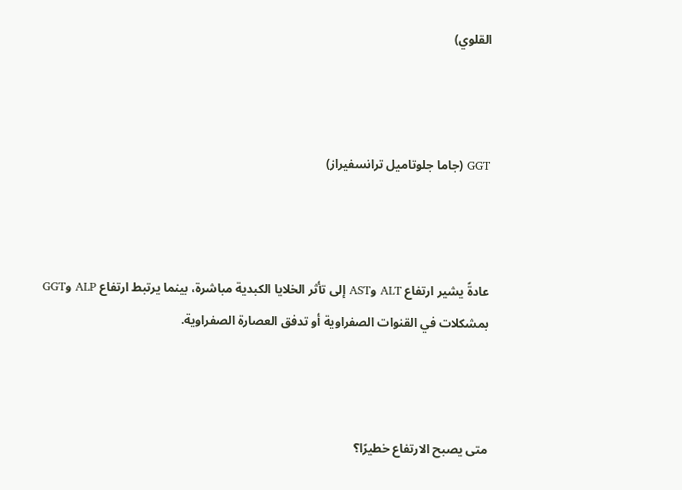القلوي)



GGT (جاما جلوتاميل ترانسفيراز)



عادةً يشير ارتفاع ALT وAST إلى تأثر الخلايا الكبدية مباشرة، بينما يرتبط ارتفاع ALP وGGT بمشكلات في القنوات الصفراوية أو تدفق العصارة الصفراوية.



متى يصبح الارتفاع خطيرًا؟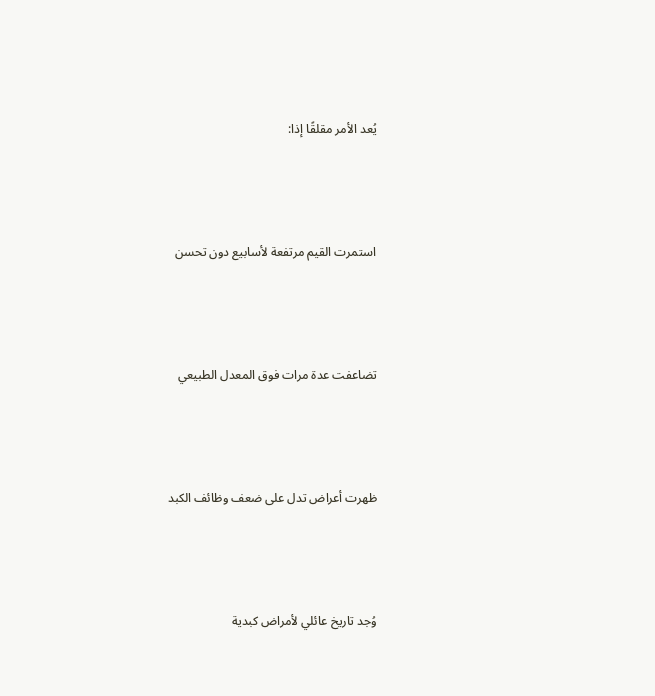يُعد الأمر مقلقًا إذا:



استمرت القيم مرتفعة لأسابيع دون تحسن



تضاعفت عدة مرات فوق المعدل الطبيعي



ظهرت أعراض تدل على ضعف وظائف الكبد



وُجد تاريخ عائلي لأمراض كبدية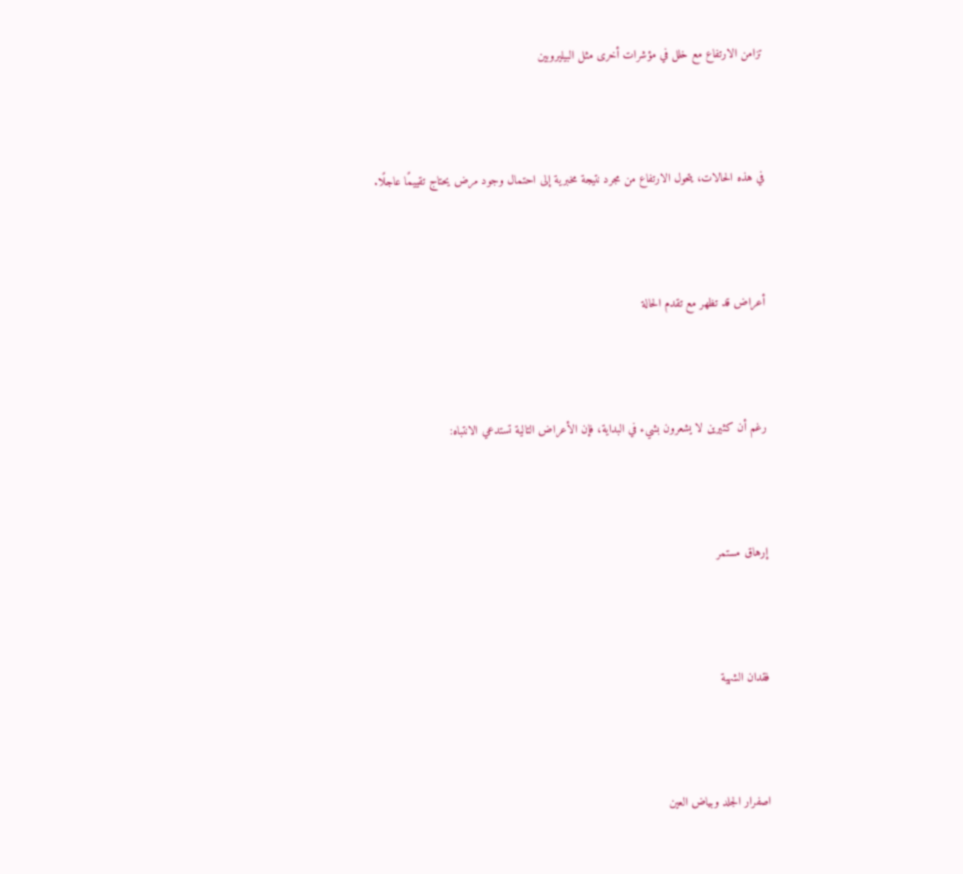تزامن الارتفاع مع خلل في مؤشرات أخرى مثل البيليروبين



في هذه الحالات، يتحول الارتفاع من مجرد نتيجة مخبرية إلى احتمال وجود مرض يحتاج تقييمًا عاجلًا.



أعراض قد تظهر مع تقدم الحالة



رغم أن كثيرين لا يشعرون بشيء في البداية، فإن الأعراض التالية تستدعي الانتباه:



إرهاق مستمر



فقدان الشهية



اصفرار الجلد وبياض العين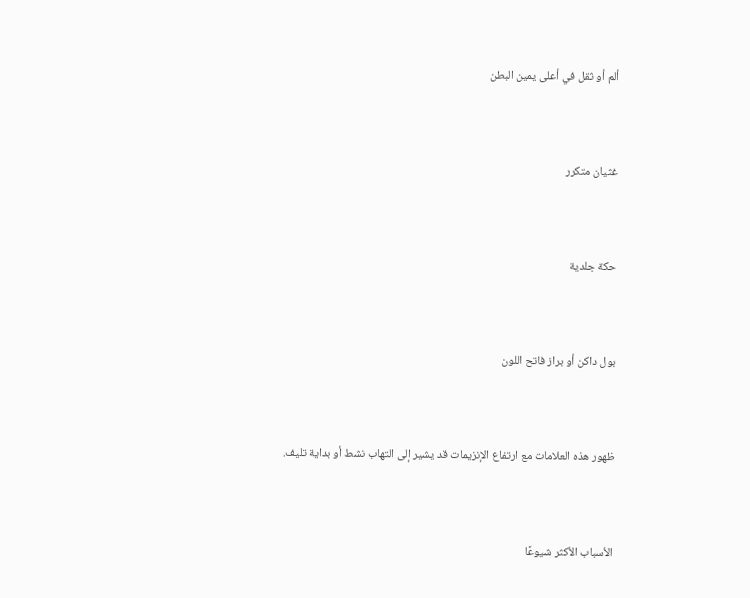ألم أو ثقل في أعلى يمين البطن



غثيان متكرر



حكة جلدية



بول داكن أو براز فاتح اللون



ظهور هذه العلامات مع ارتفاع الإنزيمات قد يشير إلى التهاب نشط أو بداية تليف.



الأسباب الأكثر شيوعًا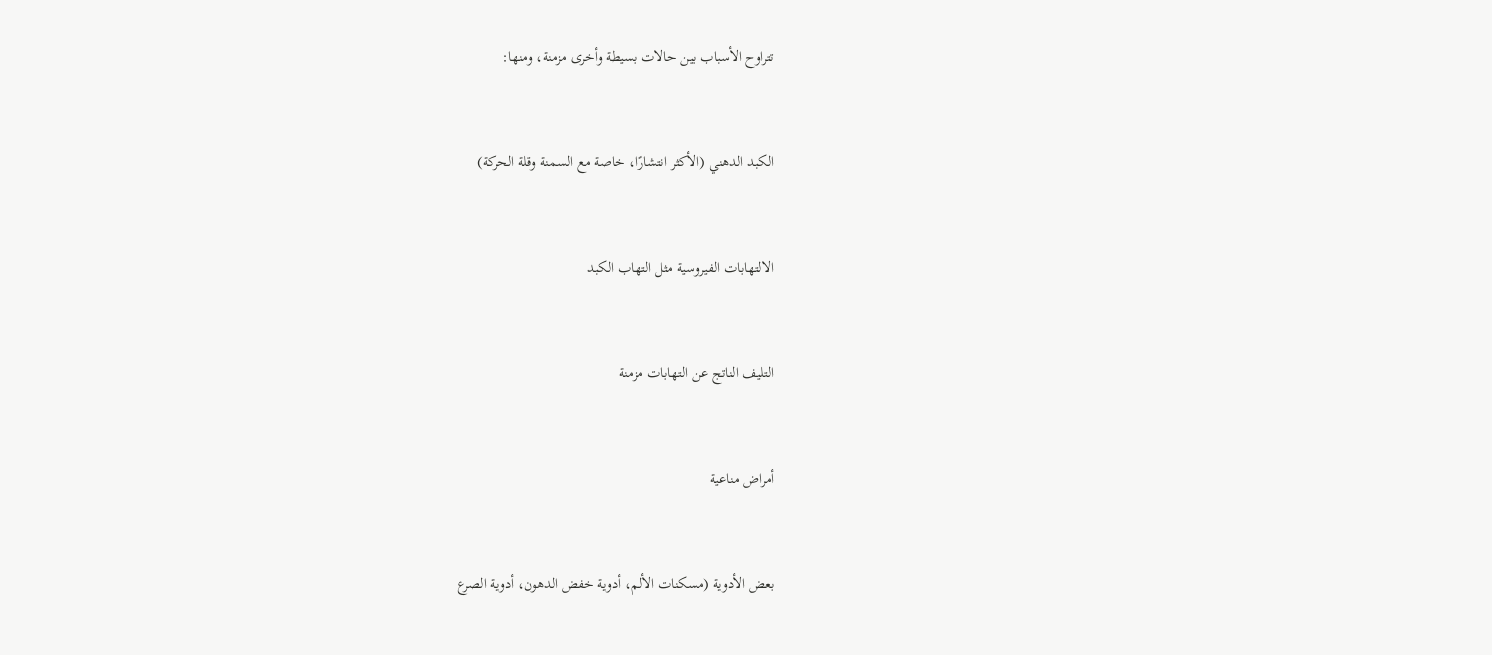تتراوح الأسباب بين حالات بسيطة وأخرى مزمنة، ومنها:



الكبد الدهني (الأكثر انتشارًا، خاصة مع السمنة وقلة الحركة)



الالتهابات الفيروسية مثل التهاب الكبد



التليف الناتج عن التهابات مزمنة



أمراض مناعية



بعض الأدوية (مسكنات الألم، أدوية خفض الدهون، أدوية الصرع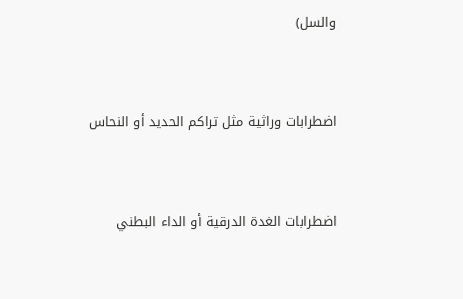والسل)



اضطرابات وراثية مثل تراكم الحديد أو النحاس



اضطرابات الغدة الدرقية أو الداء البطني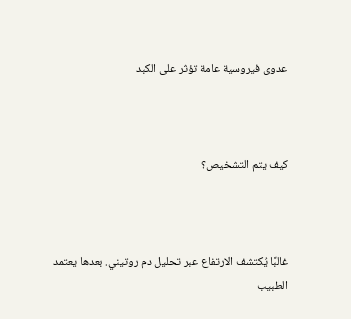عدوى فيروسية عامة تؤثر على الكبد



كيف يتم التشخيص؟



غالبًا يُكتشف الارتفاع عبر تحليل دم روتيني. بعدها يعتمد الطبيب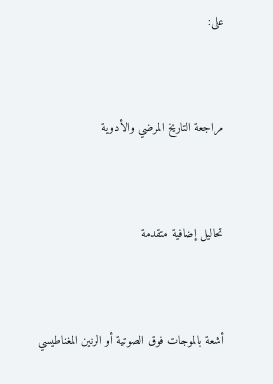على:



مراجعة التاريخ المرضي والأدوية



تحاليل إضافية متقدمة



أشعة بالموجات فوق الصوتية أو الرنين المغناطيسي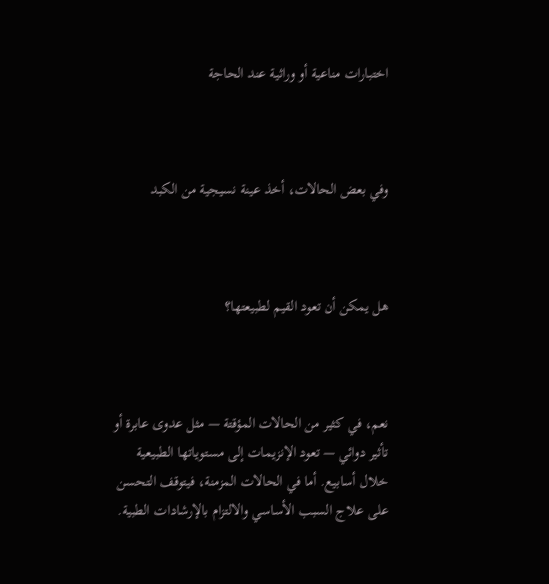اختبارات مناعية أو وراثية عند الحاجة



وفي بعض الحالات، أخذ عينة نسيجية من الكبد



هل يمكن أن تعود القيم لطبيعتها؟



نعم، في كثير من الحالات المؤقتة — مثل عدوى عابرة أو تأثير دوائي — تعود الإنزيمات إلى مستوياتها الطبيعية خلال أسابيع. أما في الحالات المزمنة، فيتوقف التحسن على علاج السبب الأساسي والالتزام بالإرشادات الطبية.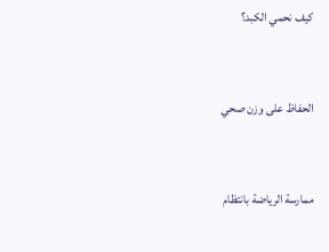كيف نحمي الكبد؟



الحفاظ على وزن صحي



ممارسة الرياضة بانتظام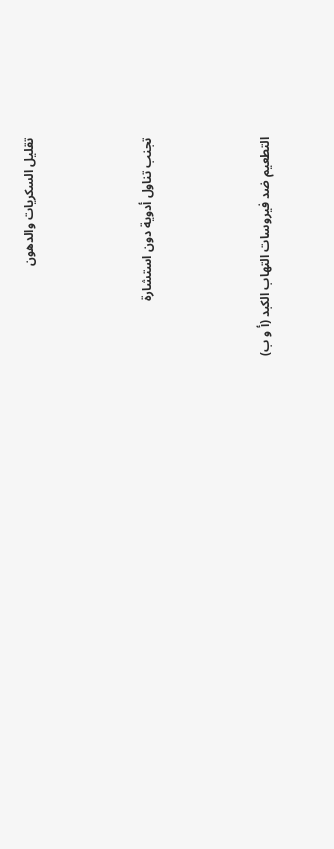تقليل السكريات والدهون



تجنب تناول أدوية دون استشارة



التطعيم ضد فيروسات التهاب الكبد (أ و ب)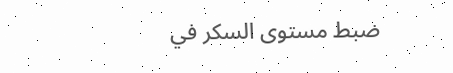ضبط مستوى السكر في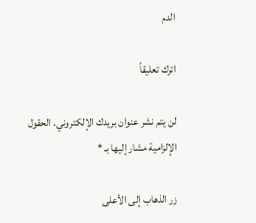الدم

اترك تعليقاً

لن يتم نشر عنوان بريدك الإلكتروني. الحقول الإلزامية مشار إليها بـ *

زر الذهاب إلى الأعلى